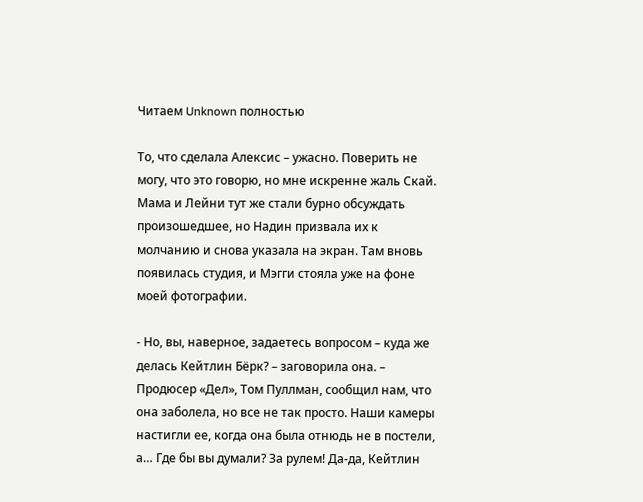Читаем Unknown полностью

То, что сделала Алексис – ужасно. Поверить не могу, что это говорю, но мне искренне жаль Скай. Мама и Лейни тут же стали бурно обсуждать произошедшее, но Надин призвала их к молчанию и снова указала на экран. Там вновь появилась студия, и Мэгги стояла уже на фоне моей фотографии.

- Но, вы, наверное, задаетесь вопросом – куда же делась Кейтлин Бёрк? – заговорила она. – Продюсер «Дел», Том Пуллман, сообщил нам, что она заболела, но все не так просто. Наши камеры настигли ее, когда она была отнюдь не в постели, а… Где бы вы думали? За рулем! Да-да, Кейтлин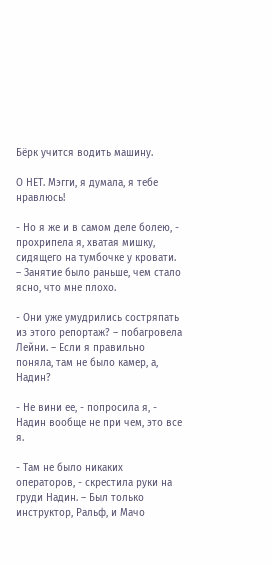Бёрк учится водить машину.

О НЕТ. Мэгги, я думала, я тебе нравлюсь!

- Но я же и в самом деле болею, - прохрипела я, хватая мишку, сидящего на тумбочке у кровати. – Занятие было раньше, чем стало ясно, что мне плохо.

- Они уже умудрились состряпать из этого репортаж? – побагровела Лейни. – Если я правильно поняла, там не было камер, а, Надин?

- Не вини ее, - попросила я, - Надин вообще не при чем, это все я.

- Там не было никаких операторов, - скрестила руки на груди Надин. – Был только инструктор, Ральф, и Мачо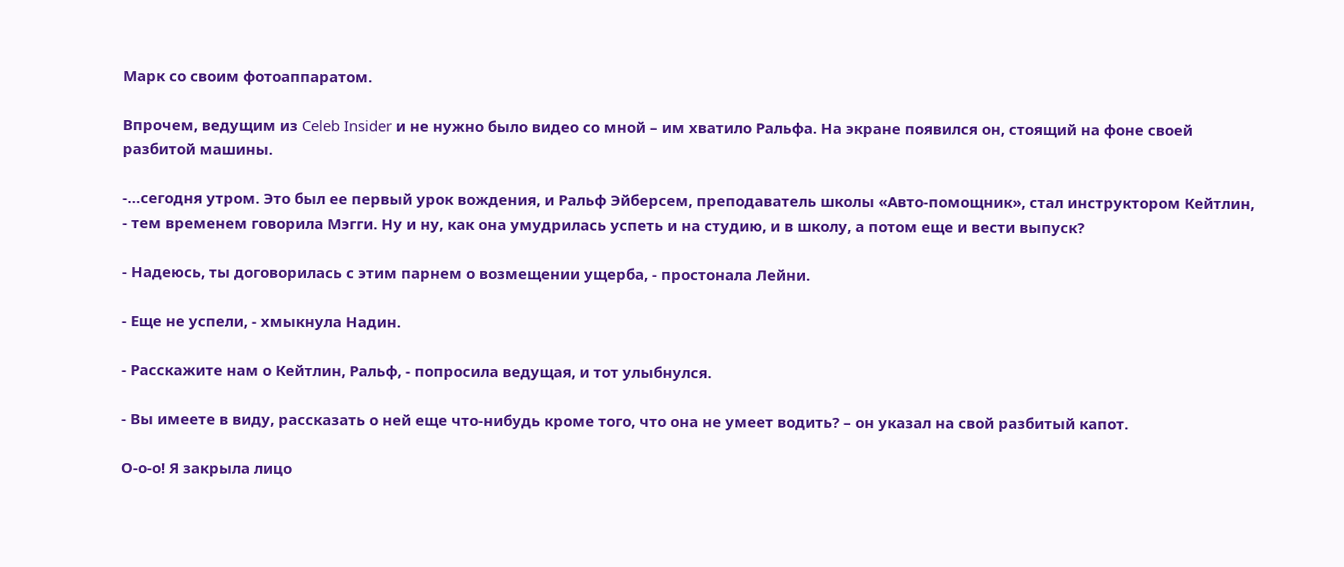Марк со своим фотоаппаратом.

Впрочем, ведущим из Celeb Insider и не нужно было видео со мной – им хватило Ральфа. На экране появился он, стоящий на фоне своей разбитой машины.

-…сегодня утром. Это был ее первый урок вождения, и Ральф Эйберсем, преподаватель школы «Авто-помощник», стал инструктором Кейтлин, - тем временем говорила Мэгги. Ну и ну, как она умудрилась успеть и на студию, и в школу, а потом еще и вести выпуск?

- Надеюсь, ты договорилась с этим парнем о возмещении ущерба, - простонала Лейни.

- Еще не успели, - хмыкнула Надин.

- Расскажите нам о Кейтлин, Ральф, - попросила ведущая, и тот улыбнулся.

- Вы имеете в виду, рассказать о ней еще что-нибудь кроме того, что она не умеет водить? – он указал на свой разбитый капот.

О-о-о! Я закрыла лицо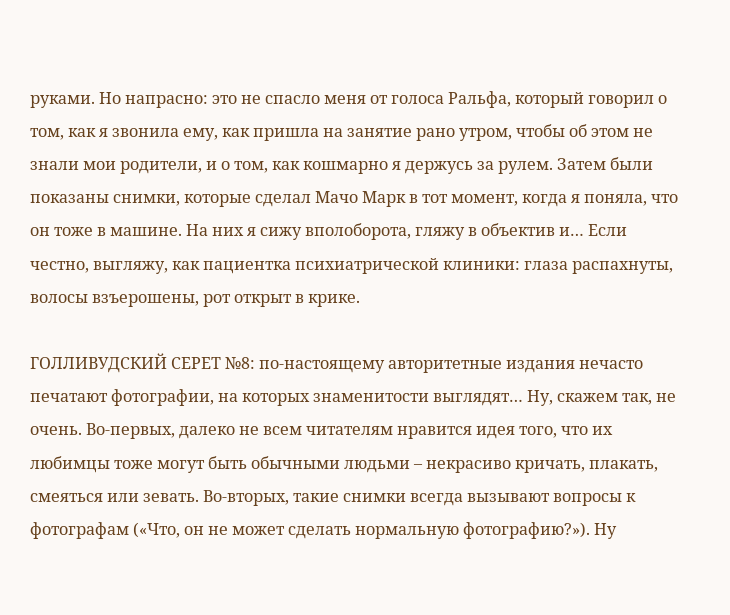руками. Но напрасно: это не спасло меня от голоса Ральфа, который говорил о том, как я звонила ему, как пришла на занятие рано утром, чтобы об этом не знали мои родители, и о том, как кошмарно я держусь за рулем. Затем были показаны снимки, которые сделал Мачо Марк в тот момент, когда я поняла, что он тоже в машине. На них я сижу вполоборота, гляжу в объектив и… Если честно, выгляжу, как пациентка психиатрической клиники: глаза распахнуты, волосы взъерошены, рот открыт в крике.

ГОЛЛИВУДСКИЙ СЕРЕТ №8: по-настоящему авторитетные издания нечасто печатают фотографии, на которых знаменитости выглядят… Ну, скажем так, не очень. Во-первых, далеко не всем читателям нравится идея того, что их любимцы тоже могут быть обычными людьми – некрасиво кричать, плакать, смеяться или зевать. Во-вторых, такие снимки всегда вызывают вопросы к фотографам («Что, он не может сделать нормальную фотографию?»). Ну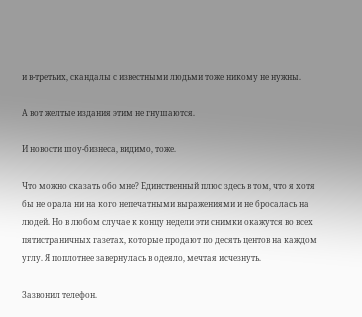и в-третьих, скандалы с известными людьми тоже никому не нужны.

А вот желтые издания этим не гнушаются.

И новости шоу-бизнеса, видимо, тоже.

Что можно сказать обо мне? Единственный плюс здесь в том, что я хотя бы не орала ни на кого непечатными выражениями и не бросалась на людей. Но в любом случае к концу недели эти снимки окажутся во всех пятистраничных газетах, которые продают по десять центов на каждом углу. Я поплотнее завернулась в одеяло, мечтая исчезнуть.

Зазвонил телефон.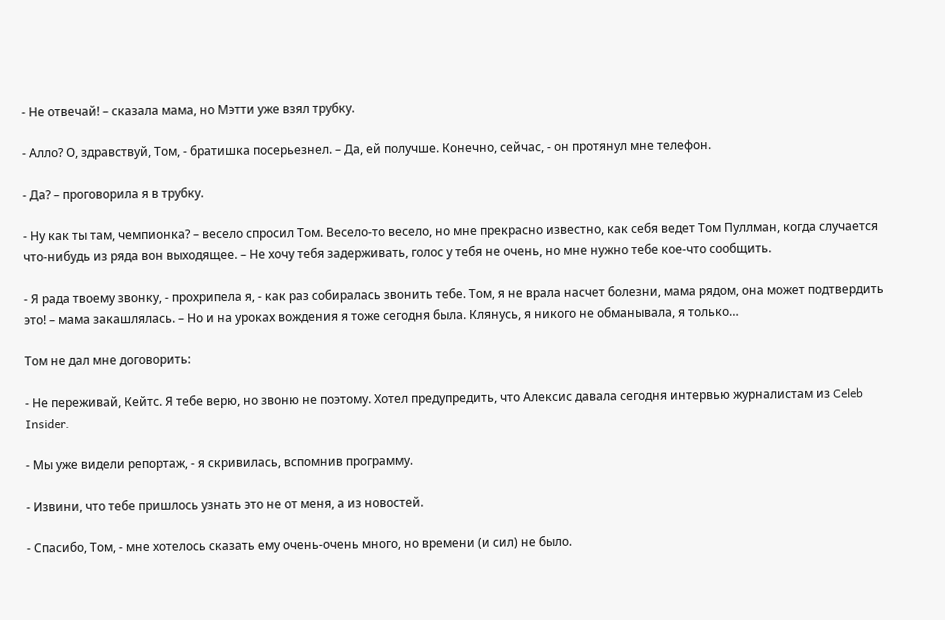- Не отвечай! – сказала мама, но Мэтти уже взял трубку.

- Алло? О, здравствуй, Том, - братишка посерьезнел. – Да, ей получше. Конечно, сейчас, - он протянул мне телефон.

- Да? – проговорила я в трубку.

- Ну как ты там, чемпионка? – весело спросил Том. Весело-то весело, но мне прекрасно известно, как себя ведет Том Пуллман, когда случается что-нибудь из ряда вон выходящее. – Не хочу тебя задерживать, голос у тебя не очень, но мне нужно тебе кое-что сообщить.

- Я рада твоему звонку, - прохрипела я, - как раз собиралась звонить тебе. Том, я не врала насчет болезни, мама рядом, она может подтвердить это! – мама закашлялась. – Но и на уроках вождения я тоже сегодня была. Клянусь, я никого не обманывала, я только…

Том не дал мне договорить:

- Не переживай, Кейтс. Я тебе верю, но звоню не поэтому. Хотел предупредить, что Алексис давала сегодня интервью журналистам из Celeb Insider.

- Мы уже видели репортаж, - я скривилась, вспомнив программу.

- Извини, что тебе пришлось узнать это не от меня, а из новостей.

- Спасибо, Том, - мне хотелось сказать ему очень-очень много, но времени (и сил) не было.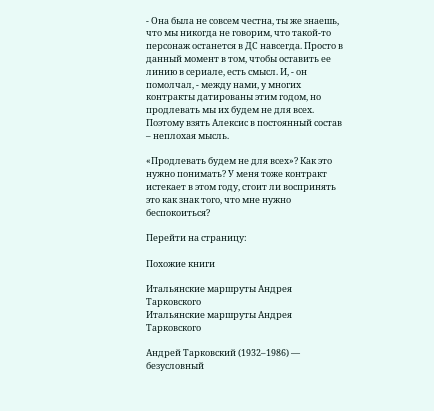- Она была не совсем честна, ты же знаешь, что мы никогда не говорим, что такой-то персонаж останется в ДС навсегда. Просто в данный момент в том, чтобы оставить ее линию в сериале, есть смысл. И, - он помолчал, - между нами, у многих контракты датированы этим годом, но продлевать мы их будем не для всех. Поэтому взять Алексис в постоянный состав – неплохая мысль.

«Продлевать будем не для всех»? Как это нужно понимать? У меня тоже контракт истекает в этом году, стоит ли воспринять это как знак того, что мне нужно беспокоиться?

Перейти на страницу:

Похожие книги

Итальянские маршруты Андрея Тарковского
Итальянские маршруты Андрея Тарковского

Андрей Тарковский (1932–1986) — безусловный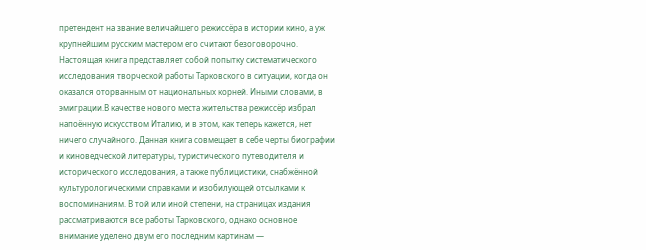претендент на звание величайшего режиссёра в истории кино, а уж крупнейшим русским мастером его считают безоговорочно. Настоящая книга представляет собой попытку систематического исследования творческой работы Тарковского в ситуации, когда он оказался оторванным от национальных корней. Иными словами, в эмиграции.В качестве нового места жительства режиссёр избрал напоённую искусством Италию, и в этом, как теперь кажется, нет ничего случайного. Данная книга совмещает в себе черты биографии и киноведческой литературы, туристического путеводителя и исторического исследования, а также публицистики, снабжённой культурологическими справками и изобилующей отсылками к воспоминаниям. В той или иной степени, на страницах издания рассматриваются все работы Тарковского, однако основное внимание уделено двум его последним картинам —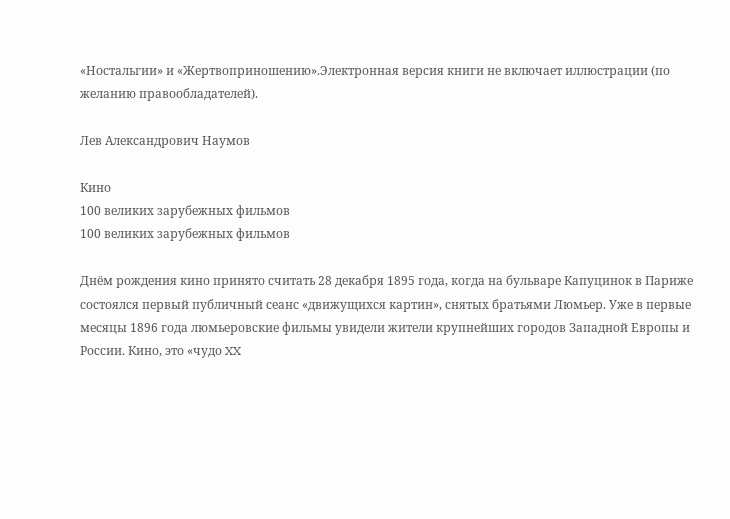«Ностальгии» и «Жертвоприношению».Электронная версия книги не включает иллюстрации (по желанию правообладателей).

Лев Александрович Наумов

Кино
100 великих зарубежных фильмов
100 великих зарубежных фильмов

Днём рождения кино принято считать 28 декабря 1895 года, когда на бульваре Капуцинок в Париже состоялся первый публичный сеанс «движущихся картин», снятых братьями Люмьер. Уже в первые месяцы 1896 года люмьеровские фильмы увидели жители крупнейших городов Западной Европы и России. Кино, это «чудо XX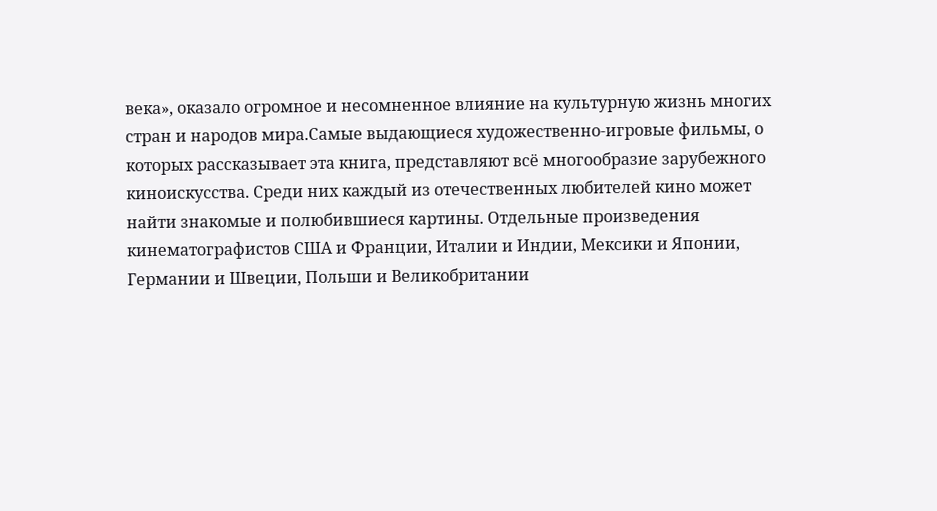века», оказало огромное и несомненное влияние на культурную жизнь многих стран и народов мира.Самые выдающиеся художественно-игровые фильмы, о которых рассказывает эта книга, представляют всё многообразие зарубежного киноискусства. Среди них каждый из отечественных любителей кино может найти знакомые и полюбившиеся картины. Отдельные произведения кинематографистов США и Франции, Италии и Индии, Мексики и Японии, Германии и Швеции, Польши и Великобритании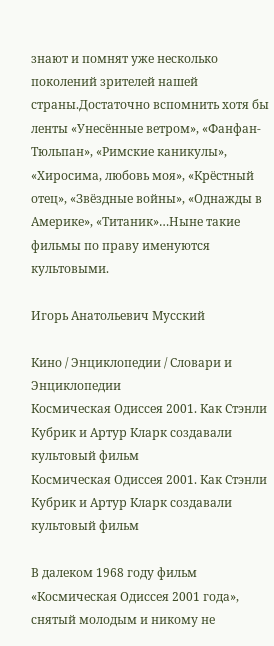знают и помнят уже несколько поколений зрителей нашей страны.Достаточно вспомнить хотя бы ленты «Унесённые ветром», «Фанфан-Тюльпан», «Римские каникулы», «Хиросима, любовь моя», «Крёстный отец», «Звёздные войны», «Однажды в Америке», «Титаник»…Ныне такие фильмы по праву именуются культовыми.

Игорь Анатольевич Мусский

Кино / Энциклопедии / Словари и Энциклопедии
Космическая Одиссея 2001. Как Стэнли Кубрик и Артур Кларк создавали культовый фильм
Космическая Одиссея 2001. Как Стэнли Кубрик и Артур Кларк создавали культовый фильм

В далеком 1968 году фильм «Космическая Одиссея 2001 года», снятый молодым и никому не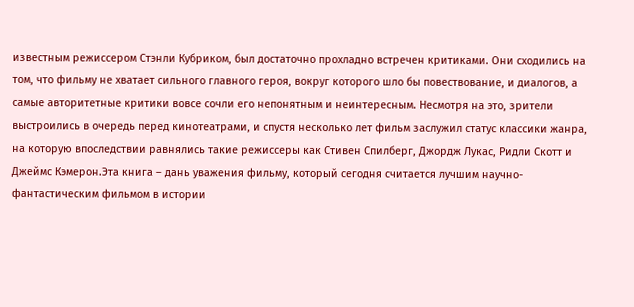известным режиссером Стэнли Кубриком, был достаточно прохладно встречен критиками. Они сходились на том, что фильму не хватает сильного главного героя, вокруг которого шло бы повествование, и диалогов, а самые авторитетные критики вовсе сочли его непонятным и неинтересным. Несмотря на это, зрители выстроились в очередь перед кинотеатрами, и спустя несколько лет фильм заслужил статус классики жанра, на которую впоследствии равнялись такие режиссеры как Стивен Спилберг, Джордж Лукас, Ридли Скотт и Джеймс Кэмерон.Эта книга – дань уважения фильму, который сегодня считается лучшим научно-фантастическим фильмом в истории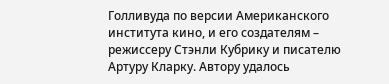Голливуда по версии Американского института кино, и его создателям – режиссеру Стэнли Кубрику и писателю Артуру Кларку. Автору удалось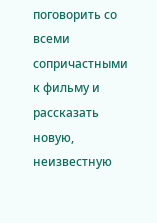поговорить со всеми сопричастными к фильму и рассказать новую, неизвестную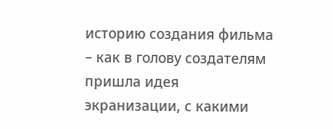историю создания фильма – как в голову создателям пришла идея экранизации, с какими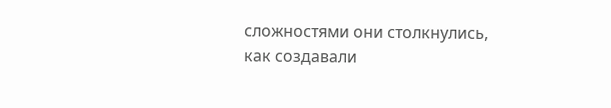сложностями они столкнулись, как создавали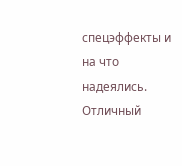спецэффекты и на что надеялись. Отличный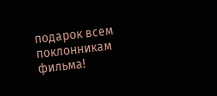подарок всем поклонникам фильма!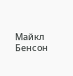Майкл Бенсон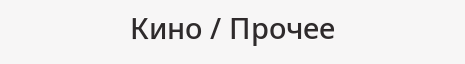Кино / Прочее